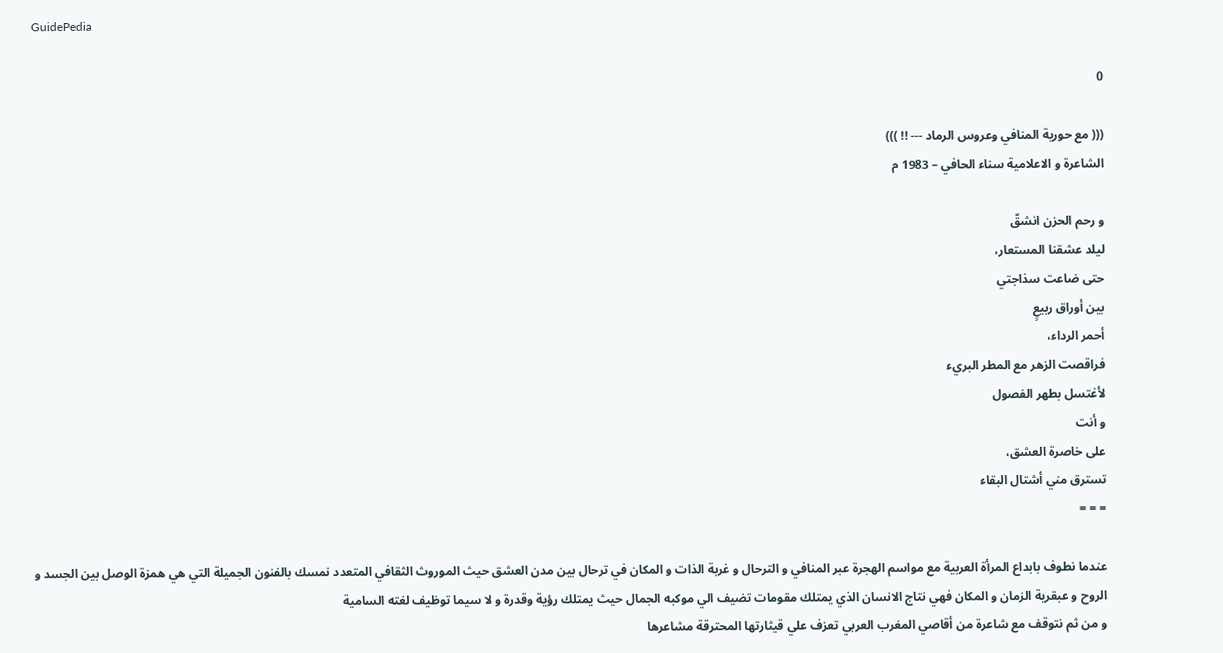GuidePedia

0

((( مع حورية المنافي وعروس الرماد --- !! )))
الشاعرة و الاعلامية سناء الحافي – 1983 م

و رحم الحزن انشقّ
ليلد عشقنا المستعار،
حتى ضاعت سذاجتي
بين أوراق ربيعٍ
أحمر الرداء،
فراقصت الزهر مع المطر البريء
لأغتسل بطهر الفصول
و أنت
على خاصرة العشق،
تسترق مني أشتال البقاء
= = =

عندما نطوف بابداع المرأة العربية مع مواسم الهجرة عبر المنافي و الترحال و غربة الذات و المكان في ترحال بين مدن العشق حيث الموروث الثقافي المتعدد نمسك بالفنون الجميلة التي هي همزة الوصل بين الجسد و الروح و عبقرية الزمان و المكان فهي نتاج الانسان الذي يمتلك مقومات تضيف الي موكبه الجمال حيث يمتلك رؤية وقدرة و لا سيما توظيف لغته السامية
و من ثم نتوقف مع شاعرة من أقاصي المغرب العربي تعزف علي قيثارتها المحترقة مشاعرها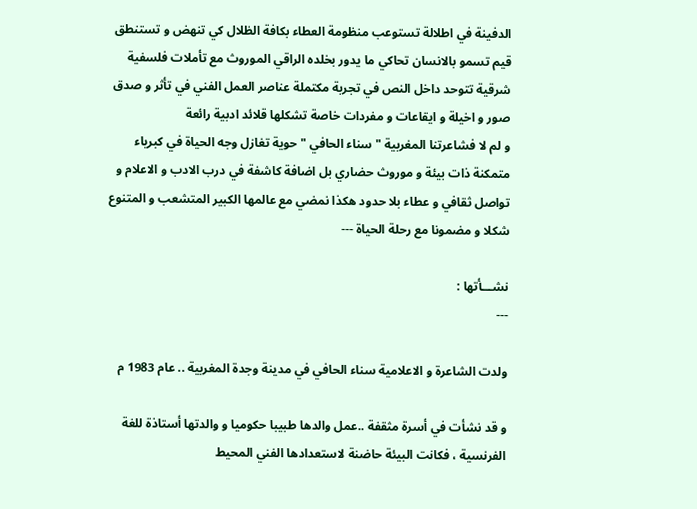الدفينة في اطلالة تستوعب منظومة العطاء بكافة الظلال كي تنهض و تستنطق قيم تسمو بالانسان تحاكي ما يدور بخلده الراقي الموروث مع تأملات فلسفية شرقية تتوحد داخل النص في تجربة مكتملة عناصر العمل الفني في تأثر و صدق صور و اخيلة و ايقاعات و مفردات خاصة تشكلها قلائد ادبية رائعة
و لم لا فشاعرتنا المغربية " سناء الحافي " حوية تغازل وجه الحياة في كبرياء متمكنة ذات بيئة و موروث حضاري بل اضافة كاشفة في درب الادب و الاعلام و تواصل ثقافي و عطاء بلا حدود هكذا نمضي مع عالمها الكبير المتشعب و المتنوع شكلا و مضمونا مع رحلة الحياة ---

نشـــأتها :
---

ولدت الشاعرة و الاعلامية سناء الحافي في مدينة وجدة المغربية .. عام 1983 م

و قد نشأت في أسرة مثقفة ..عمل والدها طبيبا حكوميا و والدتها أستاذة للغة الفرنسية ، فكانت البيئة حاضنة لاستعدادها الفني المحيط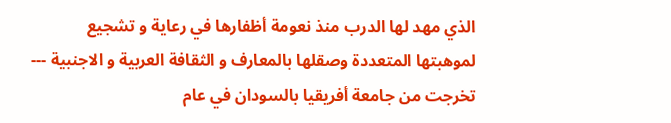الذي مهد لها الدرب منذ نعومة أظفارها في رعاية و تشجيع لموهبتها المتعددة وصقلها بالمعارف و الثقافة العربية و الاجنبية ---
تخرجت من جامعة أفريقيا بالسودان في عام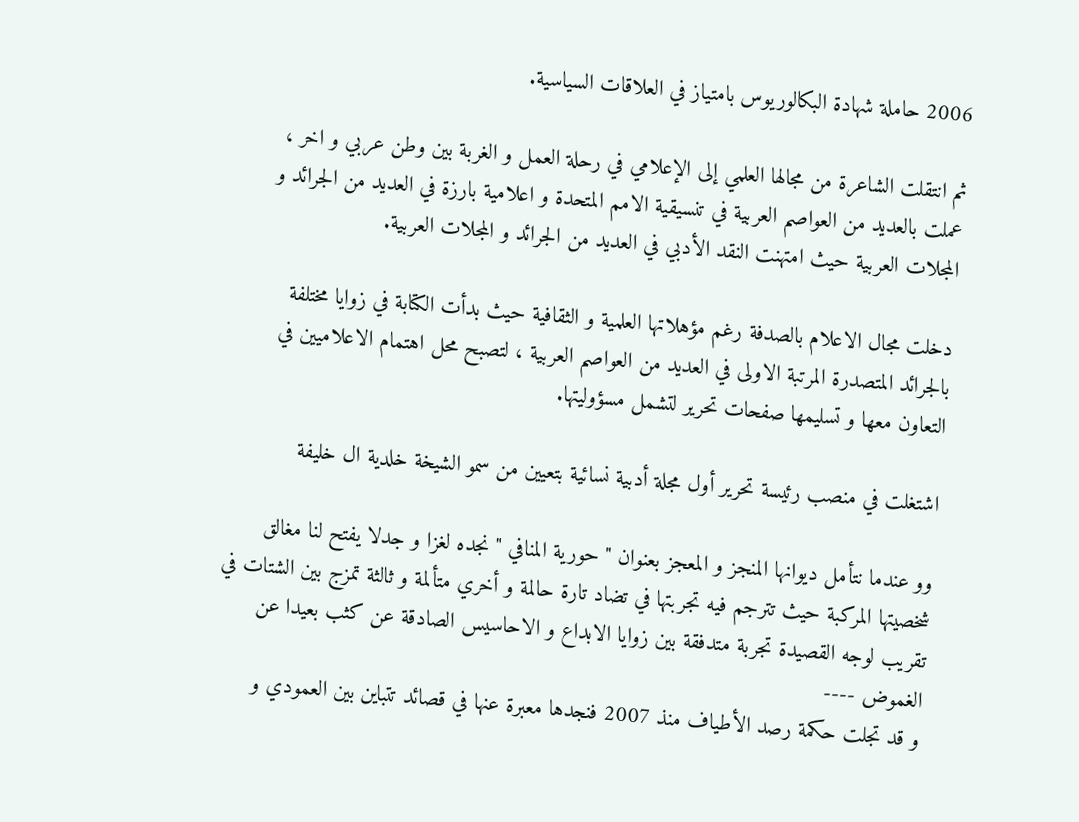2006 حاملة شهادة البكالوريوس بامتياز في العلاقات السياسية.

ثم انتقلت الشاعرة من مجالها العلمي إلى الإعلامي في رحلة العمل و الغربة بين وطن عربي و اخر ،
عملت بالعديد من العواصم العربية في تنسيقية الامم المتحدة و اعلامية بارزة في العديد من الجرائد و المجلات العربية حيث امتهنت النقد الأدبي في العديد من الجرائد و المجلات العربية.

دخلت مجال الاعلام بالصدفة رغم مؤهلاتها العلمية و الثقافية حيث بدأت الكتابة في زوايا مختلفة بالجرائد المتصدرة المرتبة الاولى في العديد من العواصم العربية ، لتصبح محل اهتمام الاعلاميين في التعاون معها و تسليمها صفحات تحرير لتشمل مسؤوليتها.

اشتغلت في منصب رئيسة تحرير أول مجلة أدبية نسائية بتعيين من سمو الشيخة خلدية ال خليفة

وو عندما نتأمل ديوانها المنجز و المعجز بعنوان " حورية المنافي " نجده لغزا و جدلا يفتح لنا مغالق شخصيتها المركبة حيث تترجم فيه تجربتها في تضاد تارة حالمة و أخري متألمة و ثالثة تمزج بين الشتات في تقريب لوجه القصيدة تجربة متدفقة بين زوايا الابداع و الاحاسيس الصادقة عن كثب بعيدا عن الغموض ----
و قد تجلت حكمة رصد الأطياف منذ 2007 فنجدها معبرة عنها في قصائد تتباين بين العمودي و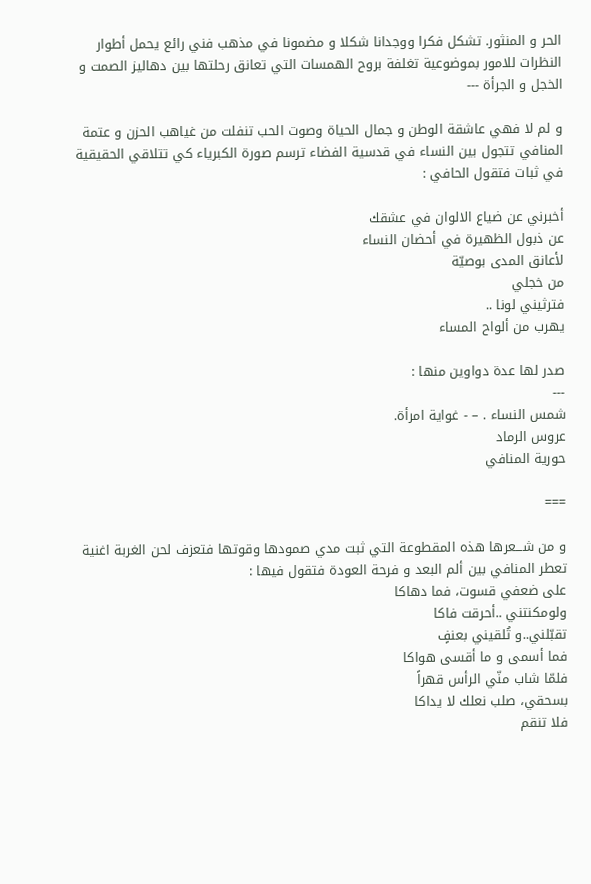الحر و المنثور. تشكل فكرا ووجدانا شكلا و مضمونا في مذهب فني رائع يحمل أطوار النظرات للامور بموضوعية تغلفة بروح الهمسات التي تعانق رحلتها بين دهاليز الصمت و الخجل و الجرأة ---

و لم لا فهي عاشقة الوطن و جمال الحياة وصوت الحب تنفلت من غياهب الحزن و عتمة المنافي تتجول بين النساء في قدسية الفضاء ترسم صورة الكبرياء كي تتلاقي الحقيقية في ثبات فتقول الحافي :

أخبرني عن ضياع الالوان في عشقك
عن ذبول الظهيرة في أحضان النساء
لأعانق المدى بوصيّة
من خجلي
فترثيني لونا ..
يهرب من ألواح المساء

صدر لها عدة دواوين منها :
---
شمس النساء . – - غواية امرأة.
عروس الرماد
حورية المنافي

===

و من شـــعرها هذه المقطوعة التي ثبت مدي صمودها وقوتها فتعزف لحن الغربة اغنية تعطر المنافي بين ألم البعد و فرحة العودة فتقول فيها :
على ضعفي قسوت، فما دهاكا
ولومكنتني ..أحرقت فاكا
تقبّلني..و تُلقيني بعنفٍ
فما أسمى و ما أقسى هواكا
فلمّا شاب منّي الرأس قهراً
بسحقي، صلب نعلك لا يداكا
فلا تنقم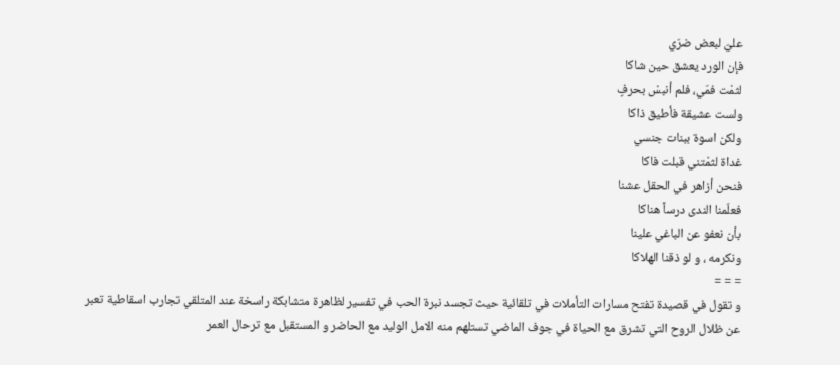عليّ لبعض ضرّي
فإن الورد يعشق حين شاكا
لثمْت فمّي، فلم أنبسْ بحرفٍ
ولست عشيقة فأطيق ذاكا
ولكن اسوة ببنات جنسي
غداة لثمْتني قبلت فاكا
فنحن أزاهر في الحقل عشنا
فعلّمنا الندى درساً هناكا
بأن نعفو عن الباغي علينا
ونكرمه ، و لو ذقنا الهلاكا
= = =
و تقول في قصيدة تفتح مسارات التأملات في تلقائية حيث تجسد نبرة الحب في تفسير لظاهرة متشابكة راسخة عند المتلقي تجارب اسقاطية تعبر عن ظلال الروح التي تشرق مع الحياة في جوف الماضي تستلهم منه الامل الوليد مع الحاضر و المستقبل مع ترحال العمر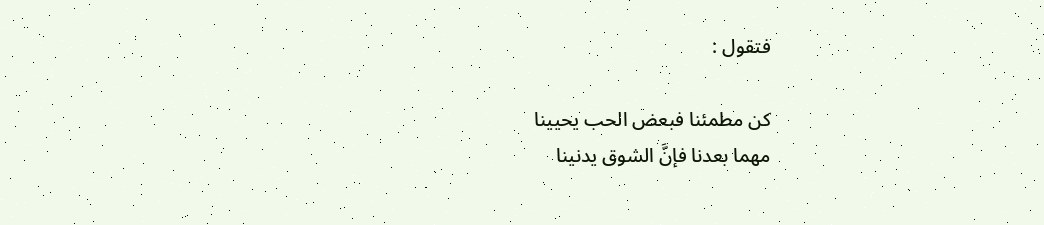فتقول :

كن مطمئنا فبعض الحب يحيينا
مهما بعدنا فإنَّ الشوق يدنينا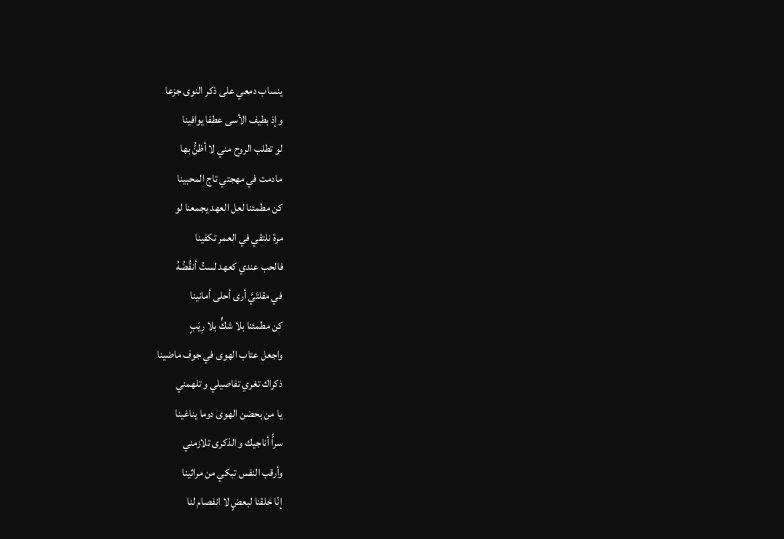ينساب دمعي على ذكر النوى جزعا
وإذ بطيف الأسى عطفا يوافينا
لو تطلب الروح مني لا أظنُّ بها
مادمت في مهجتي تاج المحبينا
كن مطمئنا لعل العهد يجمعنا لو
مرة نلتقي في العمر تكفينا
فالحب عندي كعهد لستُ أنقُضُهُ
في مقلتَيَّ أرى أحلى أمانينا
كن مطمئنا بلا شكٍّ بلا رِيَبٍ
واجعل عتاب الهوى في جوف ماضينا
ذكراك تغري تفاصيلي و تلهمني
يا من بحضن الهوى دوما يناغينا
سراًّ أناجيك و الذكرى تلازمني
وأرقب النفس تبكي من مراثينا
إنّا خلقنا لبعضٍ لا انفصام لنا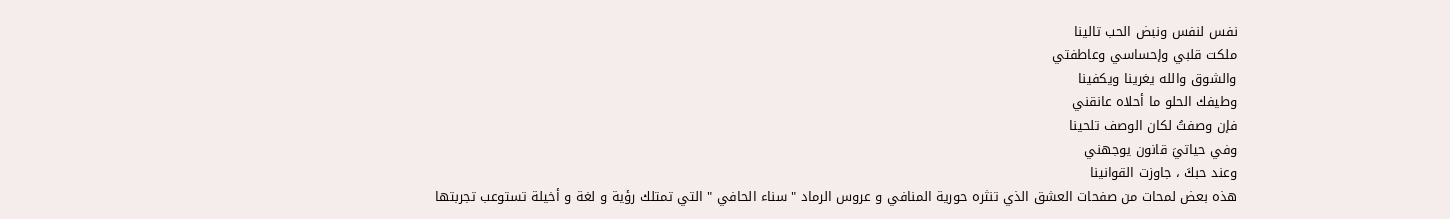نفس لنفس ونبض الحب تالينا
ملكت قلبي وإحساسي وعاطفتي
والشوق والله يغرينا ويكفينا
وطيفك الحلو ما أحلاه عانقني
فإن وصفتُ لكان الوصف تلحينا
وفي حياتيَ قانون يوجهني
وعند حبكَ ، جاوزت القوانينا
هذه بعض لمحات من صفحات العشق الذي تنثره حورية المنافي و عروس الرماد " سناء الحافي " التي تمتلك رؤية و لغة و أخيلة تستوعب تجربتها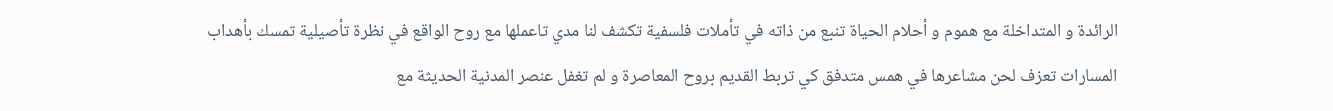الرائدة و المتداخلة مع هموم و أحلام الحياة تنبع من ذاته في تأملات فلسفية تكشف لنا مدي تاعملها مع روح الواقع في نظرة تأصيلية تمسك بأهداب المسارات تعزف لحن مشاعرها في همس متدفق كي تربط القديم بروح المعاصرة و لم تغفل عنصر المدنية الحديثة مع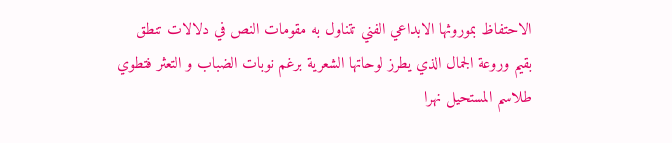الاحتفاظ بموروثها الابداعي الفني تتناول به مقومات النص في دلالات تنطق بقيم وروعة الجمال الذي يطرز لوحاتها الشعرية برغم نوبات الضباب و التعثر فتطوي طلاسم المستحيل نهرا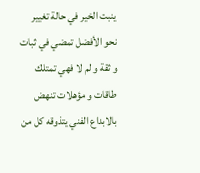ينبت الخير في حالة تغيير نحو الأفضل تمضي في ثبات و ثقة و لم لا فهي تمتلك طاقات و مؤهلات تنهض بالابداع الفني يتذوقه كل من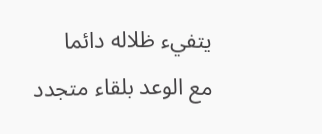يتفيء ظلاله دائما
مع الوعد بلقاء متجدد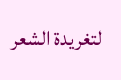لتغريدة الشعر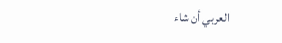العربي أن شاء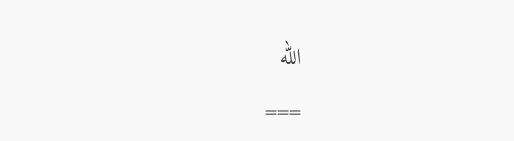الله

===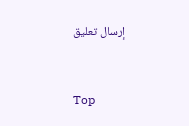إرسال تعليق


Top